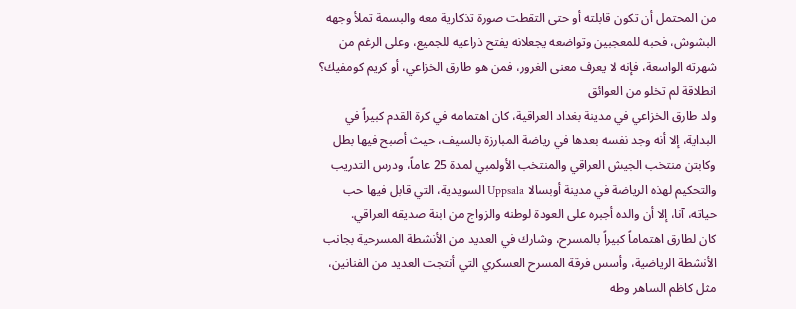من المحتمل أن تكون قابلته أو حتى التقطت صورة تذكارية معه والبسمة تملأ وجهه البشوش، فحبه للمعجبين وتواضعه يجعلانه يفتح ذراعيه للجميع، وعلى الرغم من شهرته الواسعة، فإنه لا يعرف معنى الغرور، فمن هو طارق الخزاعي، أو كريم كومفيك؟
انطلاقة لم تخلو من العوائق
ولد طارق الخزاعي في مدينة بغداد العراقية، كان اهتمامه في كرة القدم كبيراً في البداية، إلا أنه وجد نفسه بعدها في رياضة المبارزة بالسيف، حيث أصبح فيها بطل وكابتن منتخب الجيش العراقي والمنتخب الأولمبي لمدة 25 عاماً، ودرس التدريب والتحكيم لهذه الرياضة في مدينة أوبسالا Uppsala السويدية، التي قابل فيها حب حياته، آنا، إلا أن والده أجبره على العودة لوطنه والزواج من ابنة صديقه العراقي.
كان لطارق اهتماماً كبيراً بالمسرح، وشارك في العديد من الأنشطة المسرحية بجانب الأنشطة الرياضية، وأسس فرقة المسرح العسكري التي أنتجت العديد من الفنانين، مثل كاظم الساهر وطه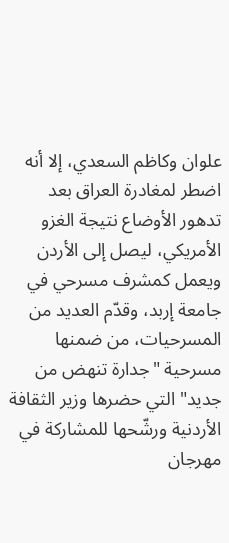علوان وكاظم السعدي، إلا أنه اضطر لمغادرة العراق بعد تدهور الأوضاع نتيجة الغزو الأمريكي، ليصل إلى الأردن ويعمل كمشرف مسرحي في جامعة إربد، وقدّم العديد من المسرحيات، من ضمنها مسرحية "جدارة تنهض من جديد" التي حضرها وزير الثقافة الأردنية ورشّحها للمشاركة في مهرجان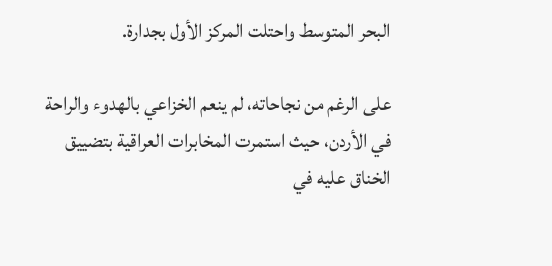البحر المتوسط واحتلت المركز الأول بجدارة.

على الرغم من نجاحاته، لم ينعم الخزاعي بالهدوء والراحة في الأردن، حيث استمرت المخابرات العراقية بتضييق الخناق عليه في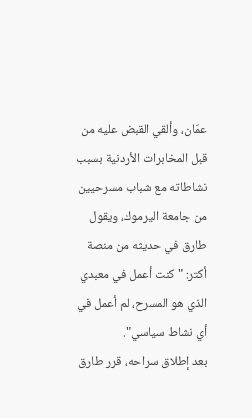عمّان، وألقي القبض عليه من قبل المخابرات الأردنية بسبب نشاطاته مع شباب مسرحيين من جامعة اليرموك، ويقول طارق في حديثه من منصة أكتر: "كنت أعمل في معبدي الذي هو المسرح، لم أعمل في أي نشاط سياسي".
بعد إطلاق سراحه، قرر طارق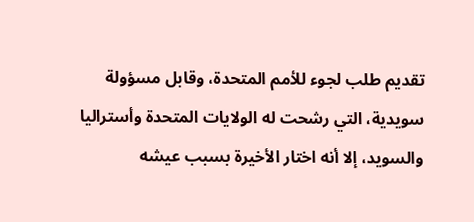تقديم طلب لجوء للأمم المتحدة، وقابل مسؤولة سويدية، التي رشحت له الولايات المتحدة وأستراليا والسويد، إلا أنه اختار الأخيرة بسبب عيشه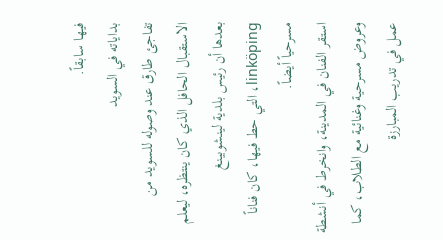فيها سابقاً.
بداياته في السويد
تفاجئ طارق عند وصوله للسويد من الاستقبال الحافل الذي كان ينتظره، ليعلم بعدها أن رئيس بلدية لينشوبينغ linköping، التي حط فيها، كان فناناً مسرحياً أيضاً.
استقر الفنان في المدينة، وانخرط في أنشطة وعروض مسرحية وغنائية مع الطلاب، كما عمل في تدريب المبارزة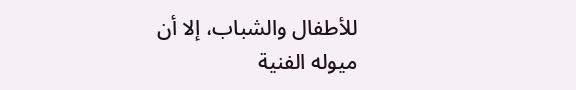للأطفال والشباب، إلا أن ميوله الفنية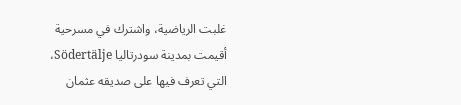غلبت الرياضية، واشترك في مسرحية أقيمت بمدينة سودرتاليا Södertälje، التي تعرف فيها على صديقه عثمان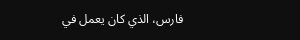فارس، الذي كان يعمل في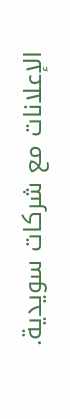الإعلانات مع شركات سويدية.